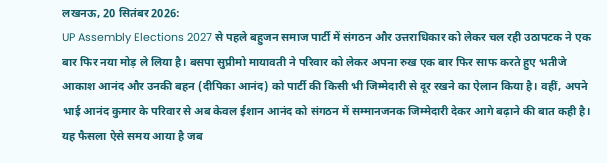लखनऊ, 20 सितंबर 2026:
UP Assembly Elections 2027 से पहले बहुजन समाज पार्टी में संगठन और उत्तराधिकार को लेकर चल रही उठापटक ने एक बार फिर नया मोड़ ले लिया है। बसपा सुप्रीमो मायावती ने परिवार को लेकर अपना रुख एक बार फिर साफ करते हुए भतीजे आकाश आनंद और उनकी बहन (दीपिका आनंद) को पार्टी की किसी भी जिम्मेदारी से दूर रखने का ऐलान किया है। वहीं, अपने भाई आनंद कुमार के परिवार से अब केवल ईशान आनंद को संगठन में सम्मानजनक जिम्मेदारी देकर आगे बढ़ाने की बात कही है। यह फैसला ऐसे समय आया है जब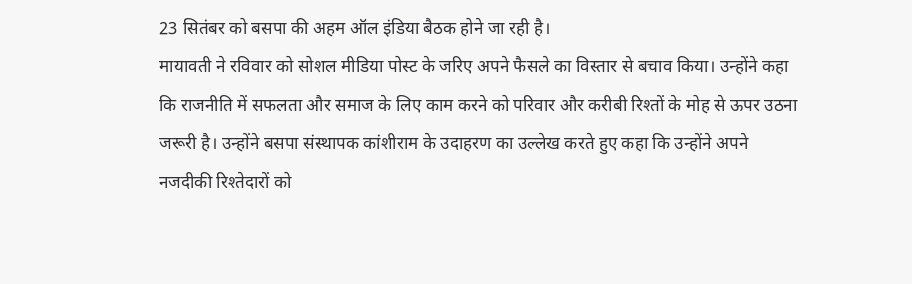23 सितंबर को बसपा की अहम ऑल इंडिया बैठक होने जा रही है।
मायावती ने रविवार को सोशल मीडिया पोस्ट के जरिए अपने फैसले का विस्तार से बचाव किया। उन्होंने कहा कि राजनीति में सफलता और समाज के लिए काम करने को परिवार और करीबी रिश्तों के मोह से ऊपर उठना जरूरी है। उन्होंने बसपा संस्थापक कांशीराम के उदाहरण का उल्लेख करते हुए कहा कि उन्होंने अपने नजदीकी रिश्तेदारों को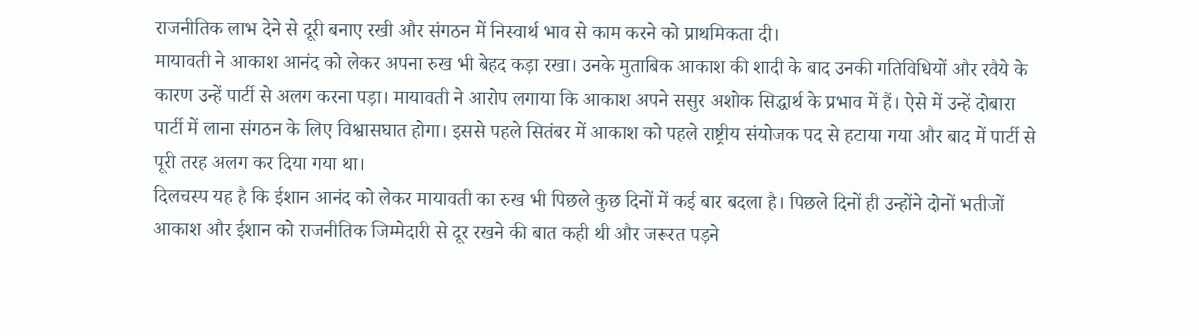राजनीतिक लाभ देने से दूरी बनाए रखी और संगठन में निस्वार्थ भाव से काम करने को प्राथमिकता दी।
मायावती ने आकाश आनंद को लेकर अपना रुख भी बेहद कड़ा रखा। उनके मुताबिक आकाश की शादी के बाद उनकी गतिविधियों और रवैये के कारण उन्हें पार्टी से अलग करना पड़ा। मायावती ने आरोप लगाया कि आकाश अपने ससुर अशोक सिद्धार्थ के प्रभाव में हैं। ऐसे में उन्हें दोबारा पार्टी में लाना संगठन के लिए विश्वासघात होगा। इससे पहले सितंबर में आकाश को पहले राष्ट्रीय संयोजक पद से हटाया गया और बाद में पार्टी से पूरी तरह अलग कर दिया गया था।
दिलचस्प यह है कि ईशान आनंद को लेकर मायावती का रुख भी पिछले कुछ दिनों में कई बार बदला है। पिछले दिनों ही उन्होंने दोनों भतीजों आकाश और ईशान को राजनीतिक जिम्मेदारी से दूर रखने की बात कही थी और जरूरत पड़ने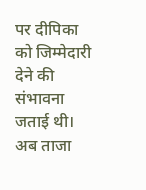पर दीपिका को जिम्मेदारी देने की संभावना जताई थी। अब ताजा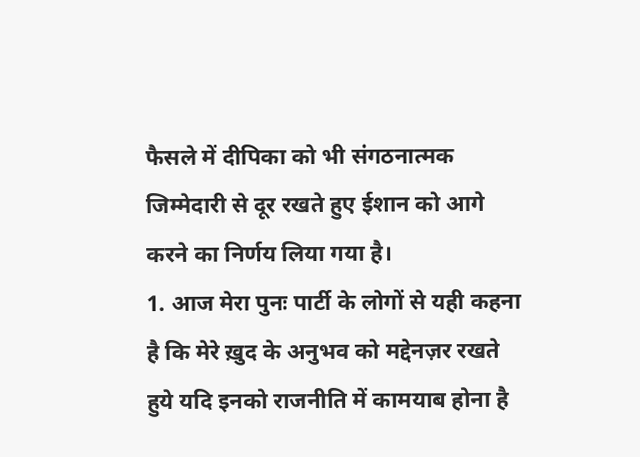फैसले में दीपिका को भी संगठनात्मक जिम्मेदारी से दूर रखते हुए ईशान को आगे करने का निर्णय लिया गया है।
1. आज मेरा पुनः पार्टी के लोगों से यही कहना है कि मेरे ख़ुद के अनुभव को मद्देनज़र रखते हुये यदि इनको राजनीति में कामयाब होना है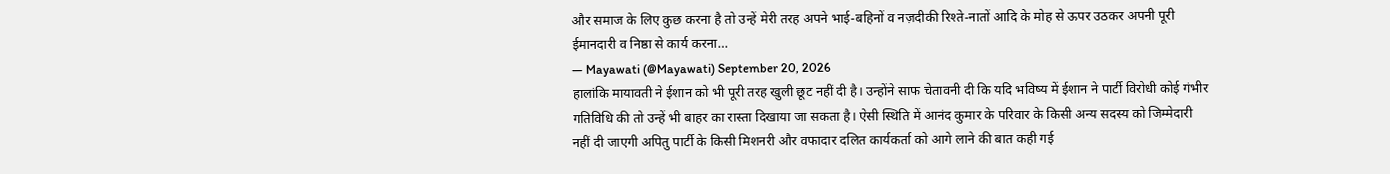और समाज के लिए कुछ करना है तो उन्हें मेरी तरह अपने भाई-बहिनों व नज़दीकी रिश्ते-नातों आदि के मोह से ऊपर उठकर अपनी पूरी ईमानदारी व निष्ठा से कार्य करना…
— Mayawati (@Mayawati) September 20, 2026
हालांकि मायावती ने ईशान को भी पूरी तरह खुली छूट नहीं दी है। उन्होंने साफ चेतावनी दी कि यदि भविष्य में ईशान ने पार्टी विरोधी कोई गंभीर गतिविधि की तो उन्हें भी बाहर का रास्ता दिखाया जा सकता है। ऐसी स्थिति में आनंद कुमार के परिवार के किसी अन्य सदस्य को जिम्मेदारी नहीं दी जाएगी अपितु पार्टी के किसी मिशनरी और वफादार दलित कार्यकर्ता को आगे लाने की बात कही गई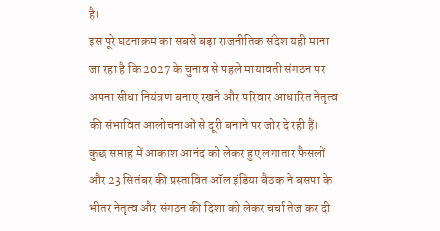है।
इस पूरे घटनाक्रम का सबसे बड़ा राजनीतिक संदेश यही माना जा रहा है कि 2027 के चुनाव से पहले मायावती संगठन पर अपना सीधा नियंत्रण बनाए रखने और परिवार आधारित नेतृत्व की संभावित आलोचनाओं से दूरी बनाने पर जोर दे रही हैं। कुछ सप्ताह में आकाश आनंद को लेकर हुए लगातार फैसलों और 23 सितंबर की प्रस्तावित ऑल इंडिया बैठक ने बसपा के भीतर नेतृत्व और संगठन की दिशा को लेकर चर्चा तेज कर दी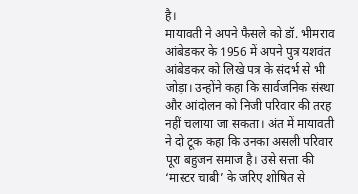है।
मायावती ने अपने फैसले को डॉ. भीमराव आंबेडकर के 1956 में अपने पुत्र यशवंत आंबेडकर को लिखे पत्र के संदर्भ से भी जोड़ा। उन्होंने कहा कि सार्वजनिक संस्था और आंदोलन को निजी परिवार की तरह नहीं चलाया जा सकता। अंत में मायावती ने दो टूक कहा कि उनका असली परिवार पूरा बहुजन समाज है। उसे सत्ता की ‘मास्टर चाबी’ के जरिए शोषित से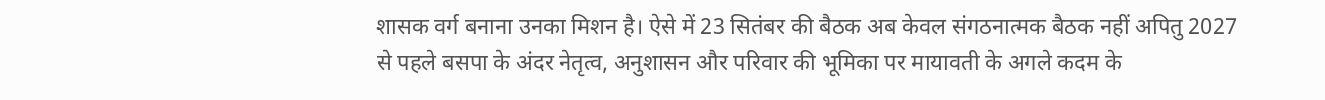शासक वर्ग बनाना उनका मिशन है। ऐसे में 23 सितंबर की बैठक अब केवल संगठनात्मक बैठक नहीं अपितु 2027 से पहले बसपा के अंदर नेतृत्व, अनुशासन और परिवार की भूमिका पर मायावती के अगले कदम के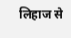लिहाज से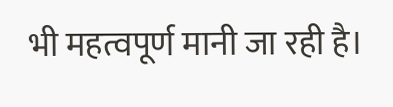भी महत्वपूर्ण मानी जा रही है।